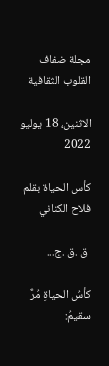مجلة ضفاف القلوب الثقافية

الاثنين، 18 يوليو 2022

كأس الحياة بقلم فلاح الكناني

 ق .ق .ج...

كأسُ الحياةِ مُرٌّ سقيمُ: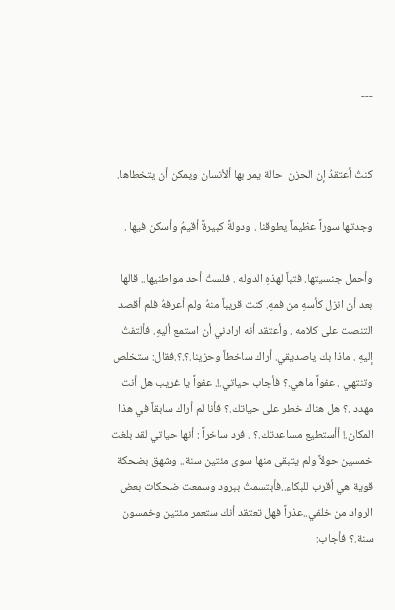---


كنتُ أعتقدُ إن الحزن  حالة يمر بها ألأنسان ويمكن أن يتخطاها.

وجدتها سوراً عظيماً يطوقنا . ودولةً كبيرةً أقيمُ وأسكن فيها .

وأحمل جنسيتها. فتباً لهذهِ الدوله . فلستُ أحد مواطنيها.. قالها بعد أن انزل كأسهِ من فمهِ. كنت قريباً منهُ ولم أعرفهُ فلم أقصد التنصت على كلامه . وأعتقد أنه ارادني أن استمع أليهِ. فألتفتُ إليهِ . ماذا بك ياصديقي. أراك ساخطاً وحزينا.؟.؟.فقال: ستخلص وتنتهي . عفواً ماهي.؟ فأجاب حياتي.!. عفواً يا غريب هل أنت مهدد .؟ هل هناك خطر على حياتك.؟ فأنا لم أراك سابقاً في هذا المكان.! أأستطيع مساعدتك.؟ . فرد ساخراً : أنها حياتي لقد بلغت خمسين حولاً ولم يتبقى منها سوى مئتين سنة.. وشهق بضحكة قوية هي أقرب للبكاء..فأبتسمتُ ببرود وسمعت ضحكات بعض الرواد من خلفي..عذراً فهل تعتقد أنك ستعمر مئتين وخمسون سنة.؟ فأجاب: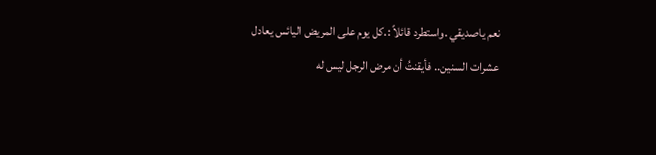نعم ياصديقي .واستطرد قائلاً :.كل يوم على المريض اليائس يعادل عشرات السنين.. فأيقنتُ أن مرض الرجل ليس له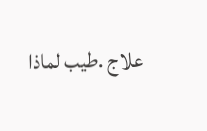علاج .طيب لماذا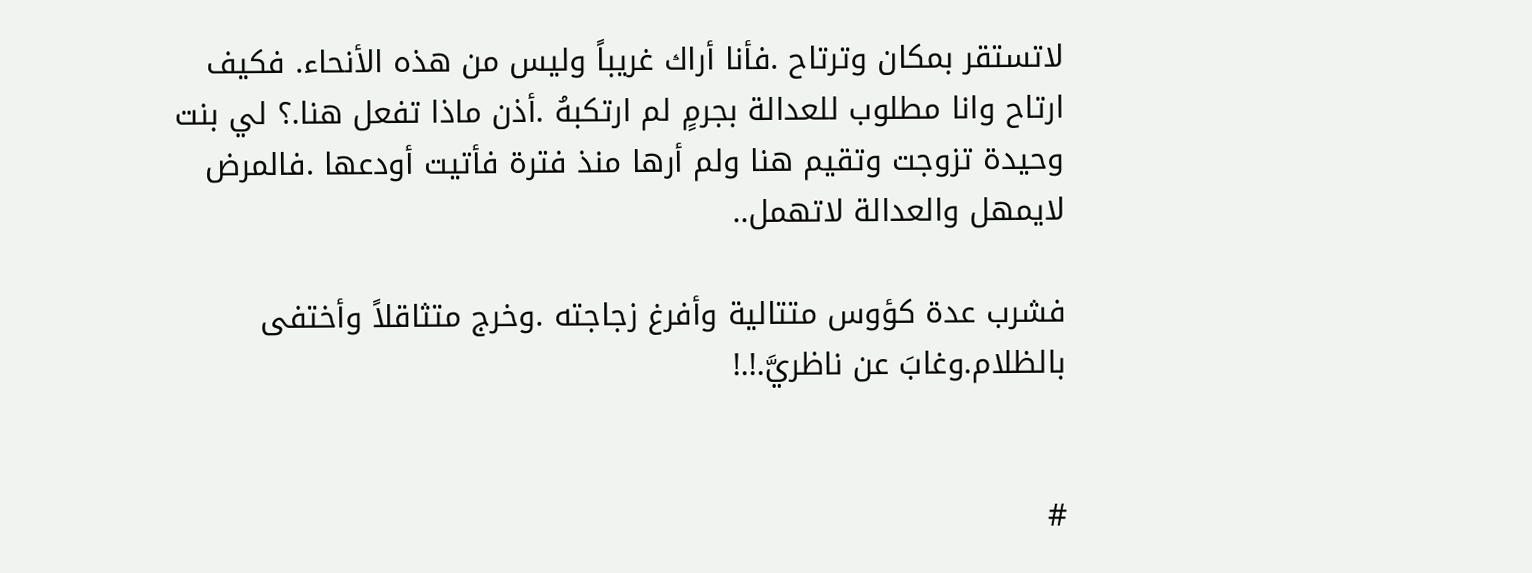لاتستقر بمكان وترتاح .فأنا أراك غريباً وليس من هذه الأنحاء. فكيف ارتاح وانا مطلوب للعدالة بجرمٍ لم ارتكبهُ .أذن ماذا تفعل هنا.؟ لي بنت وحيدة تزوجت وتقيم هنا ولم أرها منذ فترة فأتيت أودعها .فالمرض لايمهل والعدالة لاتهمل..

فشرب عدة كؤوس متتالية وأفرغ زجاجته .وخرج متثاقلاً وأختفى بالظلام.وغابَ عن ناظريَّ.!.!


#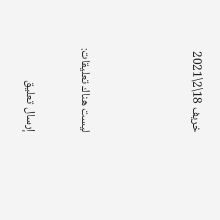خريف 18\2\2021



ليست هناك تعليقات:

إرسال تعليق